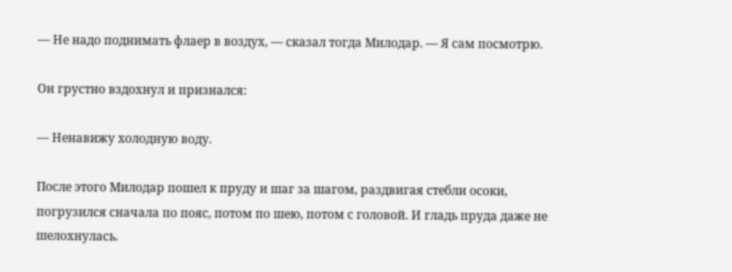— Не надо поднимать флаер в воздух, — сказал тогда Милодар. — Я сам посмотрю.

Он грустно вздохнул и признался:

— Ненавижу холодную воду.

После этого Милодар пошел к пруду и шаг за шагом, раздвигая стебли осоки, погрузился сначала по пояс, потом по шею, потом с головой. И гладь пруда даже не шелохнулась.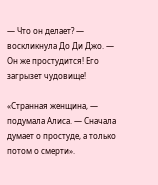— Что он делает? — воскликнула До Ди Джо. — Он же простудится! Его загрызет чудовище!

«Странная женщина, — подумала Алиса. — Сначала думает о простуде, а только потом о смерти».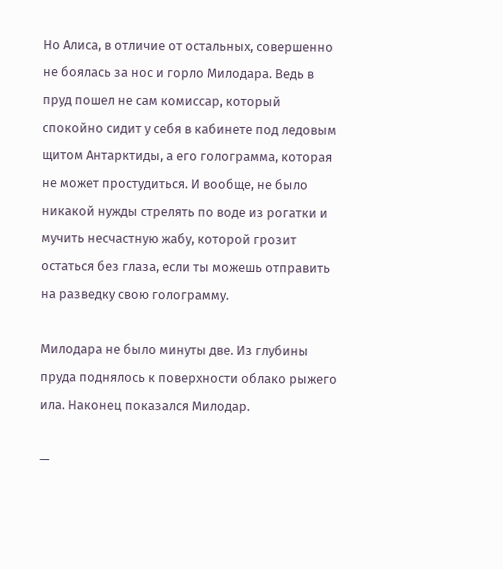Но Алиса, в отличие от остальных, совершенно не боялась за нос и горло Милодара. Ведь в пруд пошел не сам комиссар, который спокойно сидит у себя в кабинете под ледовым щитом Антарктиды, а его голограмма, которая не может простудиться. И вообще, не было никакой нужды стрелять по воде из рогатки и мучить несчастную жабу, которой грозит остаться без глаза, если ты можешь отправить на разведку свою голограмму.

Милодара не было минуты две. Из глубины пруда поднялось к поверхности облако рыжего ила. Наконец показался Милодар.

—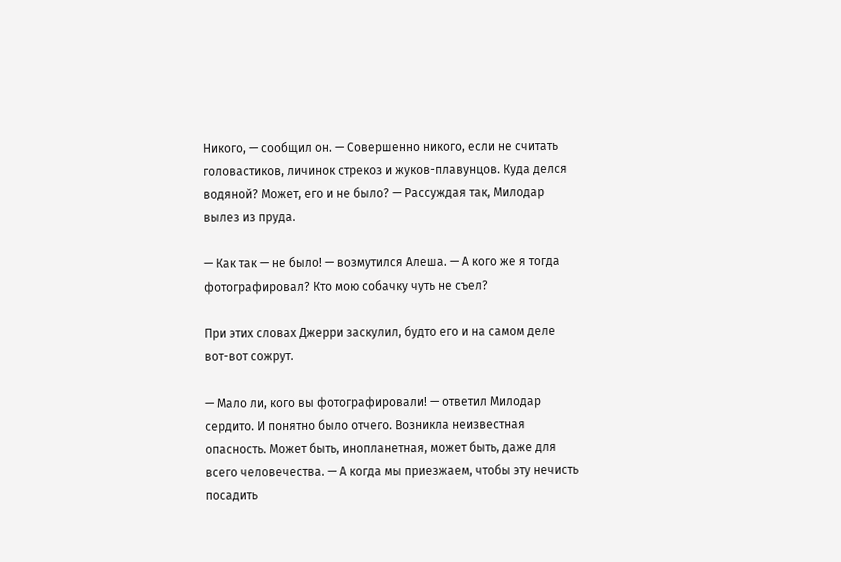Никого, — сообщил он. — Совершенно никого, если не считать головастиков, личинок стрекоз и жуков-плавунцов. Куда делся водяной? Может, его и не было? — Рассуждая так, Милодар вылез из пруда.

— Как так — не было! — возмутился Алеша. — А кого же я тогда фотографировал? Кто мою собачку чуть не съел?

При этих словах Джерри заскулил, будто его и на самом деле вот-вот сожрут.

— Мало ли, кого вы фотографировали! — ответил Милодар сердито. И понятно было отчего. Возникла неизвестная опасность. Может быть, инопланетная, может быть, даже для всего человечества. — А когда мы приезжаем, чтобы эту нечисть посадить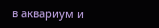в аквариум и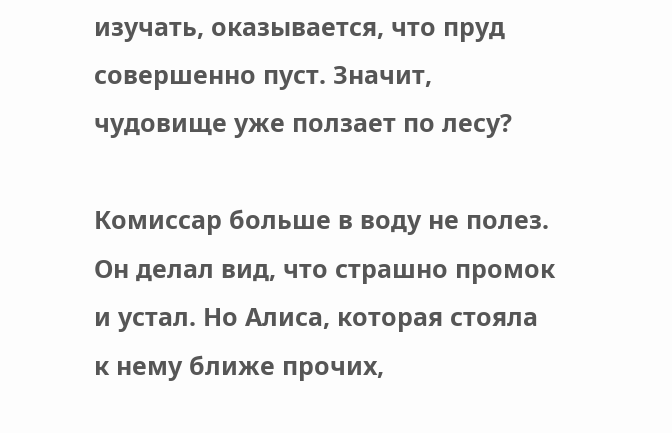изучать, оказывается, что пруд совершенно пуст. Значит, чудовище уже ползает по лесу?

Комиссар больше в воду не полез. Он делал вид, что страшно промок и устал. Но Алиса, которая стояла к нему ближе прочих,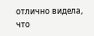отлично видела, что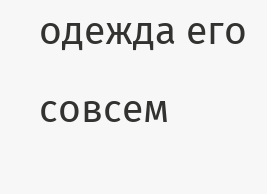одежда его совсем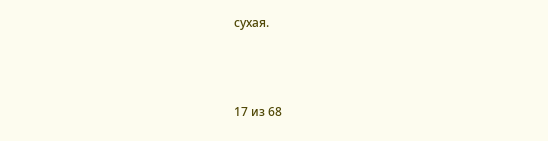сухая.



17 из 68